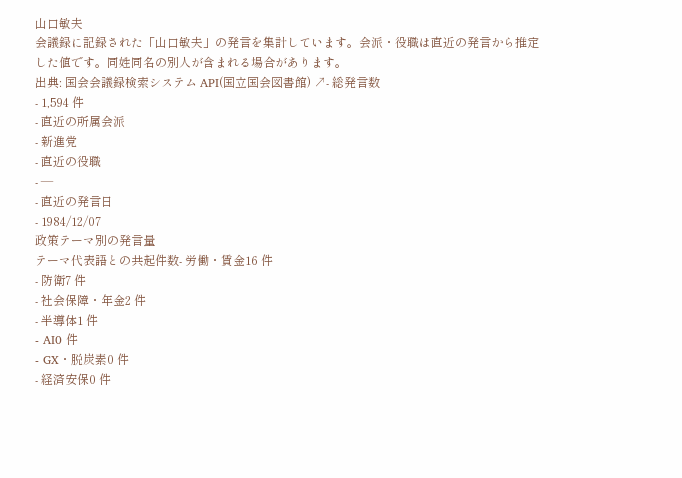山口敏夫
会議録に記録された「山口敏夫」の発言を集計しています。会派・役職は直近の発言から推定した値です。同姓同名の別人が含まれる場合があります。
出典: 国会会議録検索システム API(国立国会図書館) ↗- 総発言数
- 1,594 件
- 直近の所属会派
- 新進党
- 直近の役職
- —
- 直近の発言日
- 1984/12/07
政策テーマ別の発言量
テーマ代表語との共起件数- 労働・賃金16 件
- 防衛7 件
- 社会保障・年金2 件
- 半導体1 件
- AI0 件
- GX・脱炭素0 件
- 経済安保0 件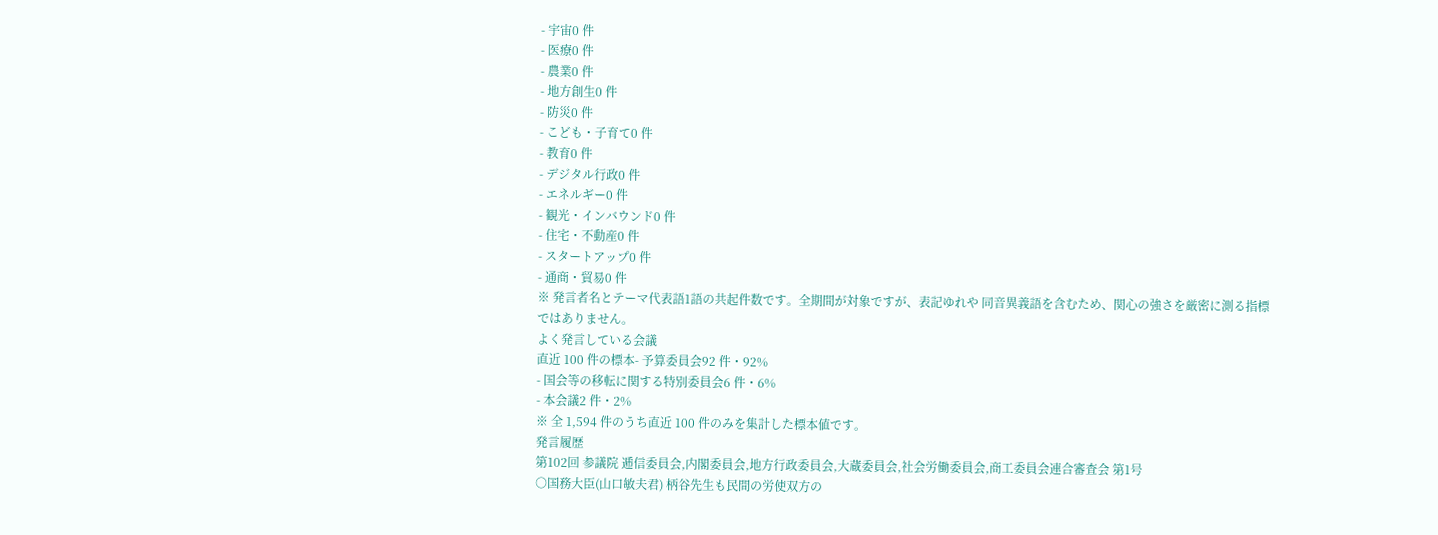- 宇宙0 件
- 医療0 件
- 農業0 件
- 地方創生0 件
- 防災0 件
- こども・子育て0 件
- 教育0 件
- デジタル行政0 件
- エネルギー0 件
- 観光・インバウンド0 件
- 住宅・不動産0 件
- スタートアップ0 件
- 通商・貿易0 件
※ 発言者名とテーマ代表語1語の共起件数です。全期間が対象ですが、表記ゆれや 同音異義語を含むため、関心の強さを厳密に測る指標ではありません。
よく発言している会議
直近 100 件の標本- 予算委員会92 件・92%
- 国会等の移転に関する特別委員会6 件・6%
- 本会議2 件・2%
※ 全 1,594 件のうち直近 100 件のみを集計した標本値です。
発言履歴
第102回 参議院 逓信委員会,内閣委員会,地方行政委員会,大蔵委員会,社会労働委員会,商工委員会連合審査会 第1号
○国務大臣(山口敏夫君) 柄谷先生も民間の労使双方の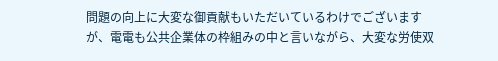問題の向上に大変な御貢献もいただいているわけでございますが、電電も公共企業体の枠組みの中と言いながら、大変な労使双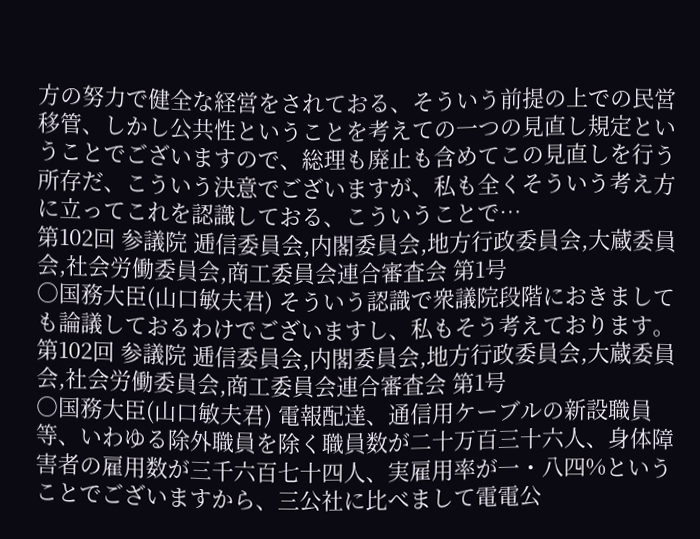方の努力で健全な経営をされておる、そういう前提の上での民営移管、しかし公共性ということを考えての一つの見直し規定ということでございますので、総理も廃止も含めてこの見直しを行う所存だ、こういう決意でございますが、私も全くそういう考え方に立ってこれを認識しておる、こういうことで…
第102回 参議院 逓信委員会,内閣委員会,地方行政委員会,大蔵委員会,社会労働委員会,商工委員会連合審査会 第1号
○国務大臣(山口敏夫君) そういう認識で衆議院段階におきましても論議しておるわけでございますし、私もそう考えております。
第102回 参議院 逓信委員会,内閣委員会,地方行政委員会,大蔵委員会,社会労働委員会,商工委員会連合審査会 第1号
○国務大臣(山口敏夫君) 電報配達、通信用ケーブルの新設職員等、いわゆる除外職員を除く職員数が二十万百三十六人、身体障害者の雇用数が三千六百七十四人、実雇用率が一・八四%ということでございますから、三公社に比べまして電電公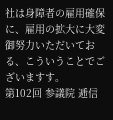社は身障者の雇用確保に、雇用の拡大に大変御努力いただいておる、こういうことでございますす。
第102回 参議院 逓信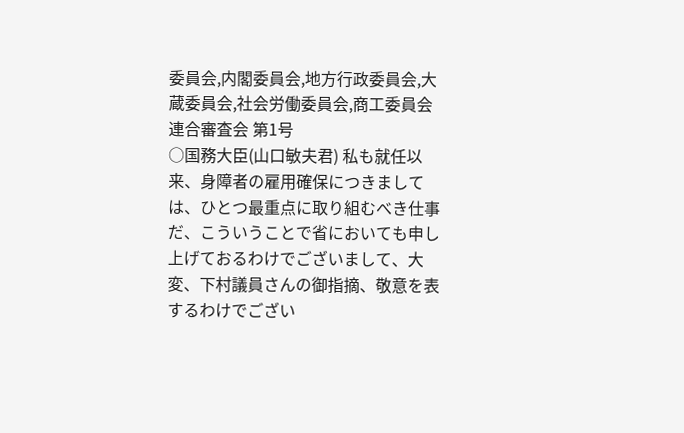委員会,内閣委員会,地方行政委員会,大蔵委員会,社会労働委員会,商工委員会連合審査会 第1号
○国務大臣(山口敏夫君) 私も就任以来、身障者の雇用確保につきましては、ひとつ最重点に取り組むべき仕事だ、こういうことで省においても申し上げておるわけでございまして、大変、下村議員さんの御指摘、敬意を表するわけでござい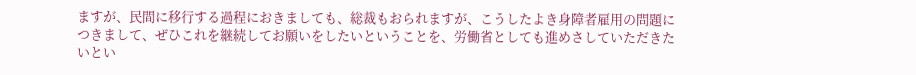ますが、民間に移行する過程におきましても、総裁もおられますが、こうしたよき身障者雇用の問題につきまして、ぜひこれを継続してお願いをしたいということを、労働省としても進めさしていただきたいとい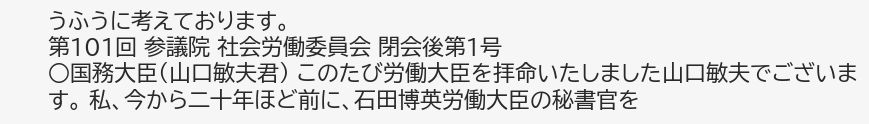うふうに考えております。
第101回 参議院 社会労働委員会 閉会後第1号
○国務大臣(山口敏夫君) このたび労働大臣を拝命いたしました山口敏夫でございます。 私、今から二十年ほど前に、石田博英労働大臣の秘書官を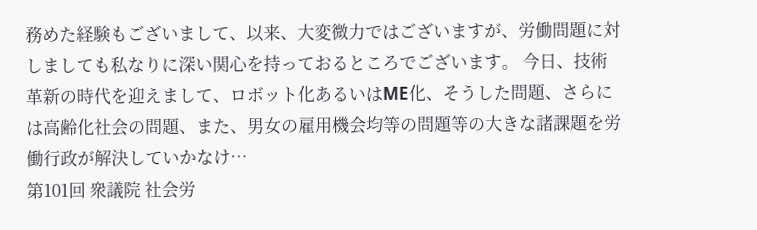務めた経験もございまして、以来、大変微力ではございますが、労働問題に対しましても私なりに深い関心を持っておるところでございます。 今日、技術革新の時代を迎えまして、ロボット化あるいはME化、そうした問題、さらには高齢化社会の問題、また、男女の雇用機会均等の問題等の大きな諸課題を労働行政が解決していかなけ…
第101回 衆議院 社会労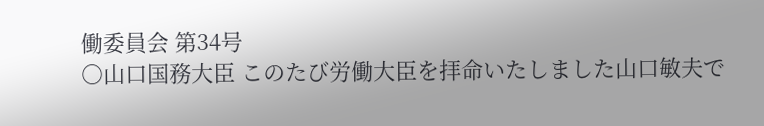働委員会 第34号
○山口国務大臣 このたび労働大臣を拝命いたしました山口敏夫で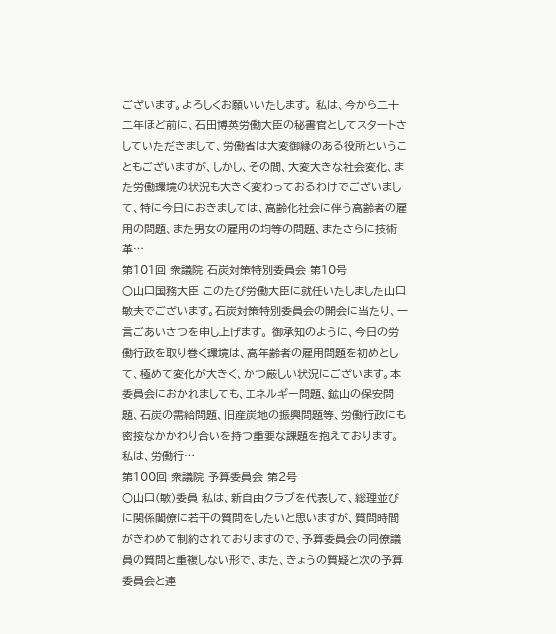ございます。よろしくお願いいたします。 私は、今から二十二年ほど前に、石田博英労働大臣の秘書官としてスタートさしていただきまして、労働省は大変御縁のある役所ということもございますが、しかし、その間、大変大きな社会変化、また労働環境の状況も大きく変わっておるわけでございまして、特に今日におきましては、高齢化社会に伴う高齢者の雇用の問題、また男女の雇用の均等の問題、またさらに技術革…
第101回 衆議院 石炭対策特別委員会 第10号
○山口国務大臣 このたび労働大臣に就任いたしました山口敏夫でございます。石炭対策特別委員会の開会に当たり、一言ごあいさつを申し上げます。 御承知のように、今日の労働行政を取り巻く環境は、高年齢者の雇用問題を初めとして、極めて変化が大きく、かつ厳しい状況にございます。本委員会におかれましても、エネルギー問題、鉱山の保安問題、石炭の需給問題、旧産炭地の振興問題等、労働行政にも密接なかかわり合いを持つ重要な課題を抱えております。 私は、労働行…
第100回 衆議院 予算委員会 第2号
○山口(敏)委員 私は、新自由クラブを代表して、総理並びに関係閣僚に若干の質問をしたいと思いますが、質問時間がきわめて制約されておりますので、予算委員会の同僚議員の質問と重複しない形で、また、きょうの質疑と次の予算委員会と連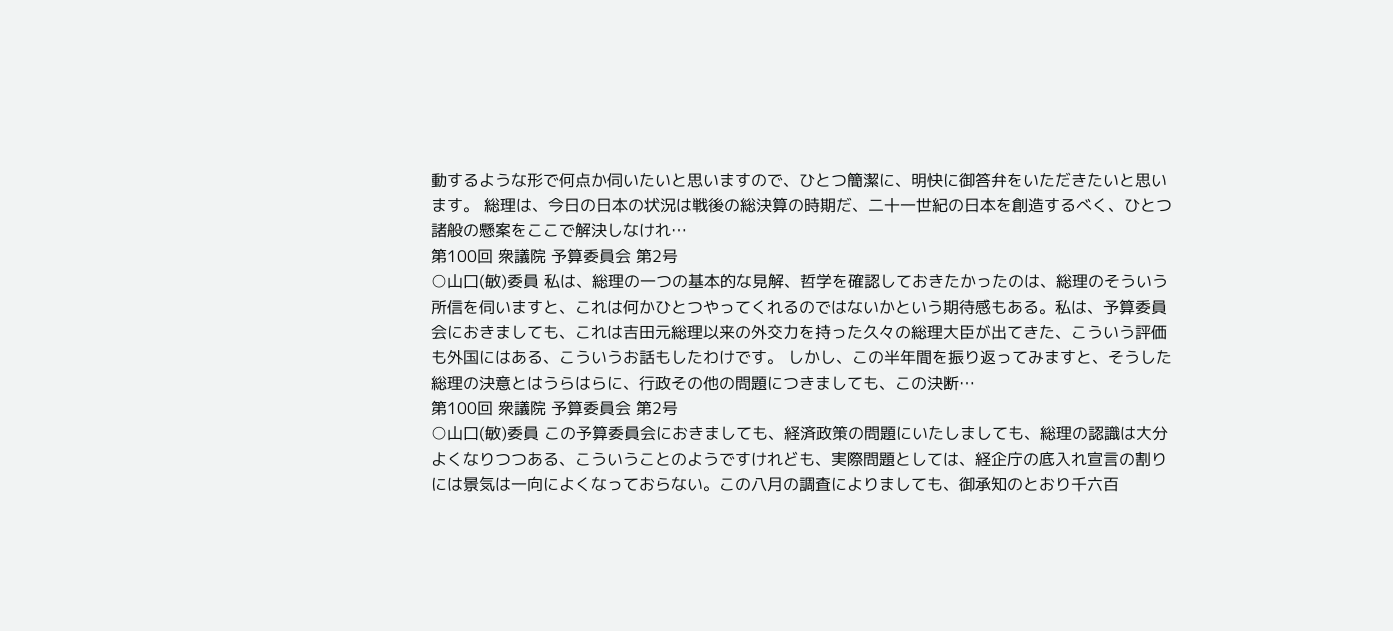動するような形で何点か伺いたいと思いますので、ひとつ簡潔に、明快に御答弁をいただきたいと思います。 総理は、今日の日本の状況は戦後の総決算の時期だ、二十一世紀の日本を創造するべく、ひとつ諸般の懸案をここで解決しなけれ…
第100回 衆議院 予算委員会 第2号
○山口(敏)委員 私は、総理の一つの基本的な見解、哲学を確認しておきたかったのは、総理のそういう所信を伺いますと、これは何かひとつやってくれるのではないかという期待感もある。私は、予算委員会におきましても、これは吉田元総理以来の外交力を持った久々の総理大臣が出てきた、こういう評価も外国にはある、こういうお話もしたわけです。 しかし、この半年間を振り返ってみますと、そうした総理の決意とはうらはらに、行政その他の問題につきましても、この決断…
第100回 衆議院 予算委員会 第2号
○山口(敏)委員 この予算委員会におきましても、経済政策の問題にいたしましても、総理の認識は大分よくなりつつある、こういうことのようですけれども、実際問題としては、経企庁の底入れ宣言の割りには景気は一向によくなっておらない。この八月の調査によりましても、御承知のとおり千六百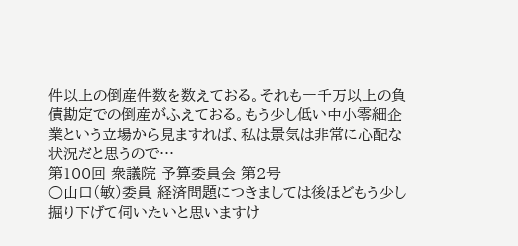件以上の倒産件数を数えておる。それも一千万以上の負債勘定での倒産がふえておる。もう少し低い中小零細企業という立場から見ますれば、私は景気は非常に心配な状況だと思うので…
第100回 衆議院 予算委員会 第2号
○山口(敏)委員 経済問題につきましては後ほどもう少し掘り下げて伺いたいと思いますけ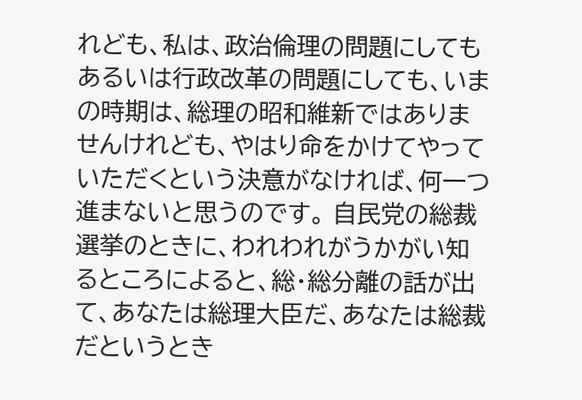れども、私は、政治倫理の問題にしてもあるいは行政改革の問題にしても、いまの時期は、総理の昭和維新ではありませんけれども、やはり命をかけてやっていただくという決意がなければ、何一つ進まないと思うのです。 自民党の総裁選挙のときに、われわれがうかがい知るところによると、総・総分離の話が出て、あなたは総理大臣だ、あなたは総裁だというとき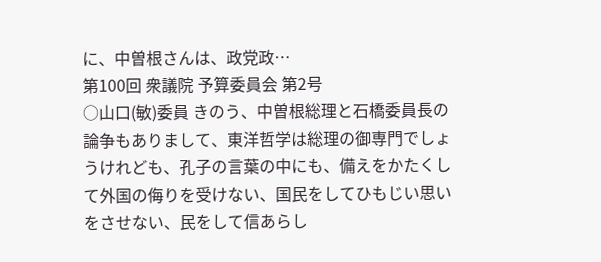に、中曽根さんは、政党政…
第100回 衆議院 予算委員会 第2号
○山口(敏)委員 きのう、中曽根総理と石橋委員長の論争もありまして、東洋哲学は総理の御専門でしょうけれども、孔子の言葉の中にも、備えをかたくして外国の侮りを受けない、国民をしてひもじい思いをさせない、民をして信あらし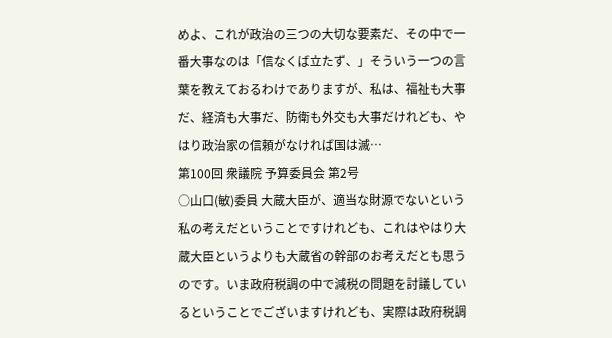めよ、これが政治の三つの大切な要素だ、その中で一番大事なのは「信なくば立たず、」そういう一つの言葉を教えておるわけでありますが、私は、福祉も大事だ、経済も大事だ、防衛も外交も大事だけれども、やはり政治家の信頼がなければ国は滅…
第100回 衆議院 予算委員会 第2号
○山口(敏)委員 大蔵大臣が、適当な財源でないという私の考えだということですけれども、これはやはり大蔵大臣というよりも大蔵省の幹部のお考えだとも思うのです。いま政府税調の中で減税の問題を討議しているということでございますけれども、実際は政府税調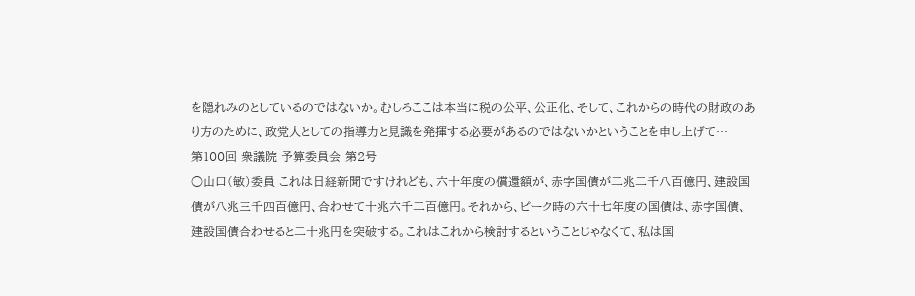を隠れみのとしているのではないか。むしろここは本当に税の公平、公正化、そして、これからの時代の財政のあり方のために、政党人としての指導力と見識を発揮する必要があるのではないかということを申し上げて…
第100回 衆議院 予算委員会 第2号
○山口(敏)委員 これは日経新聞ですけれども、六十年度の償還額が、赤字国債が二兆二千八百億円、建設国債が八兆三千四百億円、合わせて十兆六千二百億円。それから、ピーク時の六十七年度の国債は、赤字国債、建設国債合わせると二十兆円を突破する。これはこれから検討するということじゃなくて、私は国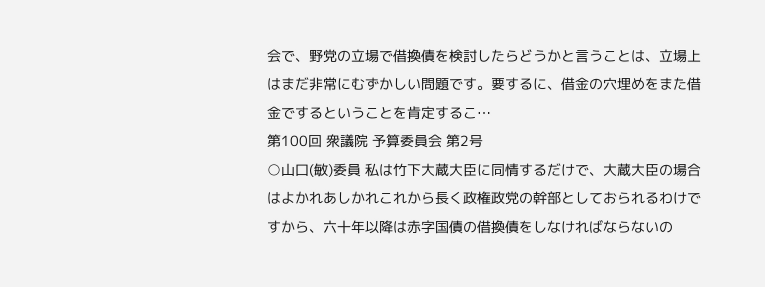会で、野党の立場で借換債を検討したらどうかと言うことは、立場上はまだ非常にむずかしい問題です。要するに、借金の穴埋めをまた借金でするということを肯定するこ…
第100回 衆議院 予算委員会 第2号
○山口(敏)委員 私は竹下大蔵大臣に同情するだけで、大蔵大臣の場合はよかれあしかれこれから長く政権政党の幹部としておられるわけですから、六十年以降は赤字国債の借換債をしなければならないの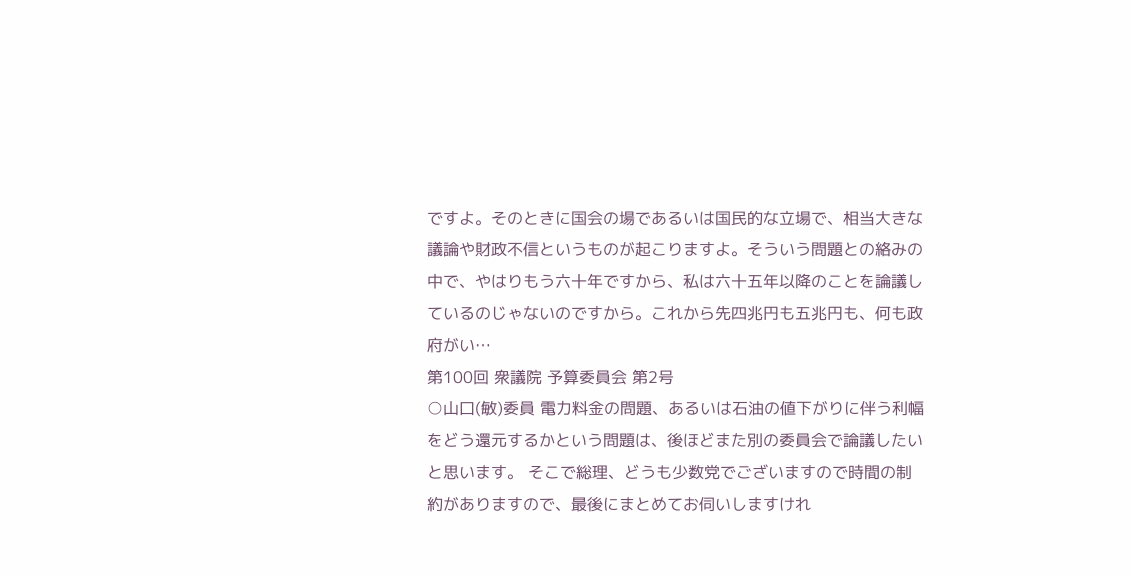ですよ。そのときに国会の場であるいは国民的な立場で、相当大きな議論や財政不信というものが起こりますよ。そういう問題との絡みの中で、やはりもう六十年ですから、私は六十五年以降のことを論議しているのじゃないのですから。これから先四兆円も五兆円も、何も政府がい…
第100回 衆議院 予算委員会 第2号
○山口(敏)委員 電力料金の問題、あるいは石油の値下がりに伴う利幅をどう還元するかという問題は、後ほどまた別の委員会で論議したいと思います。 そこで総理、どうも少数党でございますので時間の制約がありますので、最後にまとめてお伺いしますけれ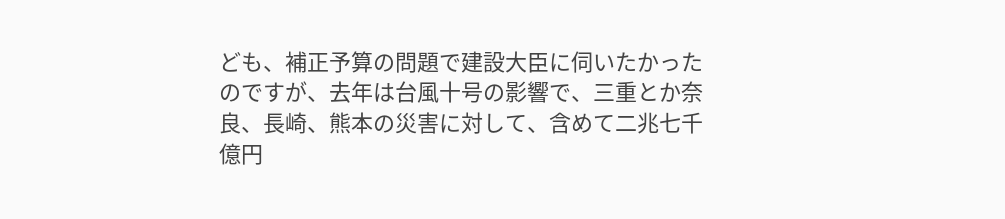ども、補正予算の問題で建設大臣に伺いたかったのですが、去年は台風十号の影響で、三重とか奈良、長崎、熊本の災害に対して、含めて二兆七千億円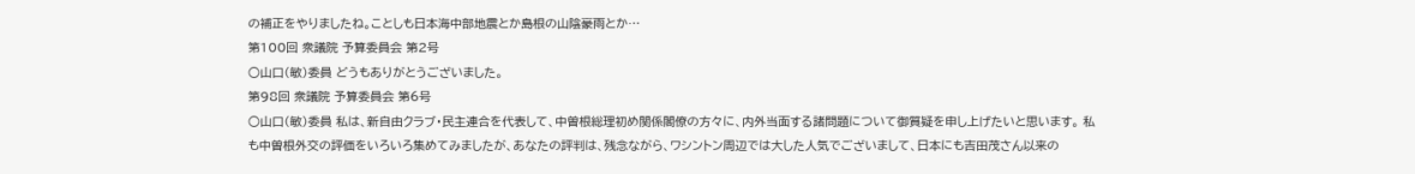の補正をやりましたね。ことしも日本海中部地震とか島根の山陰豪雨とか…
第100回 衆議院 予算委員会 第2号
○山口(敏)委員 どうもありがとうございました。
第98回 衆議院 予算委員会 第6号
○山口(敏)委員 私は、新自由クラブ・民主連合を代表して、中曽根総理初め関係閣僚の方々に、内外当面する諸問題について御質疑を申し上げたいと思います。 私も中曽根外交の評価をいろいろ集めてみましたが、あなたの評判は、残念ながら、ワシントン周辺では大した人気でございまして、日本にも吉田茂さん以来の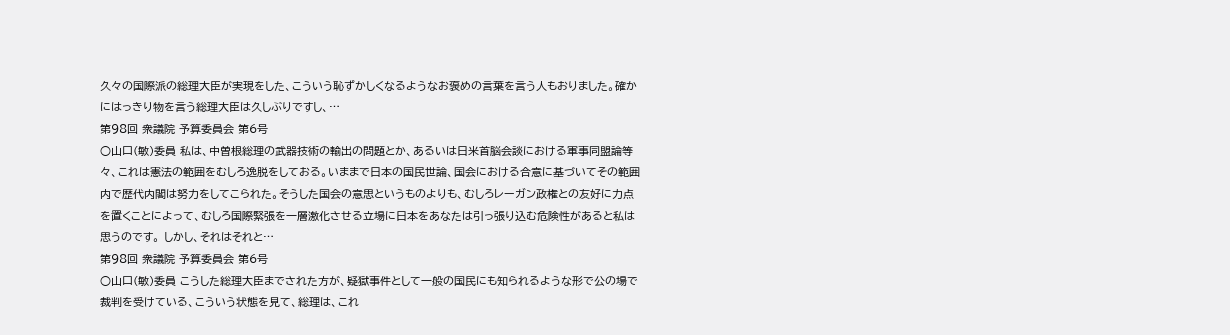久々の国際派の総理大臣が実現をした、こういう恥ずかしくなるようなお褒めの言葉を言う人もおりました。確かにはっきり物を言う総理大臣は久しぶりですし、…
第98回 衆議院 予算委員会 第6号
○山口(敏)委員 私は、中曽根総理の武器技術の輸出の問題とか、あるいは日米首脳会談における軍事同盟論等々、これは憲法の範囲をむしろ逸脱をしておる。いままで日本の国民世論、国会における合意に基づいてその範囲内で歴代内閣は努力をしてこられた。そうした国会の意思というものよりも、むしろレーガン政権との友好に力点を置くことによって、むしろ国際緊張を一層激化させる立場に日本をあなたは引っ張り込む危険性があると私は思うのです。 しかし、それはそれと…
第98回 衆議院 予算委員会 第6号
○山口(敏)委員 こうした総理大臣までされた方が、疑獄事件として一般の国民にも知られるような形で公の場で裁判を受けている、こういう状態を見て、総理は、これ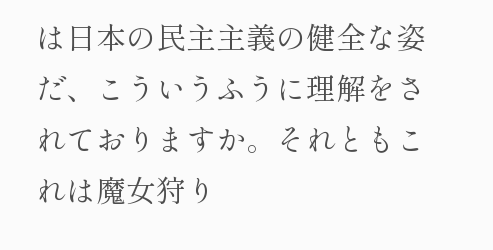は日本の民主主義の健全な姿だ、こういうふうに理解をされておりますか。それともこれは魔女狩り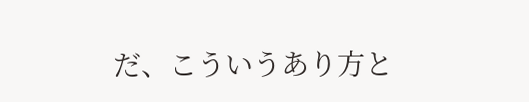だ、こういうあり方と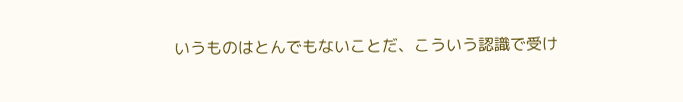いうものはとんでもないことだ、こういう認識で受け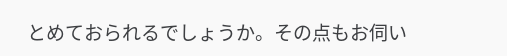とめておられるでしょうか。その点もお伺い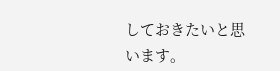しておきたいと思います。